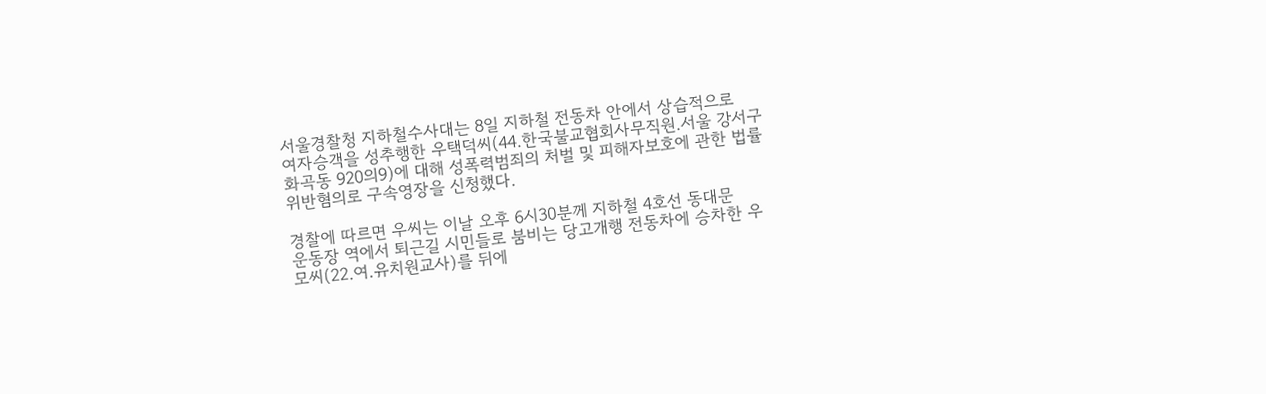서울경찰청 지하철수사대는 8일 지하철 전동차 안에서 상습적으로
여자승객을 성추행한 우택덕씨(44.한국불교협회사무직원.서울 강서구
화곡동 920의9)에 대해 성폭력범죄의 처벌 및 피해자보호에 관한 법률
위반혐의로 구속영장을 신청했다.

경찰에 따르면 우씨는 이날 오후 6시30분께 지하철 4호선 동대문
운동장 역에서 퇴근길 시민들로 붐비는 당고개행 전동차에 승차한 우
모씨(22.여.유치원교사)를 뒤에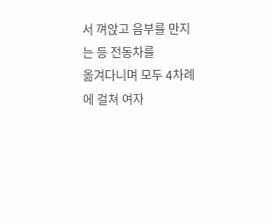서 껴앉고 음부를 만지는 등 전동차를
옮겨다니며 모두 4차례에 걸쳐 여자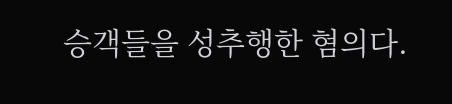승객들을 성추행한 혐의다.